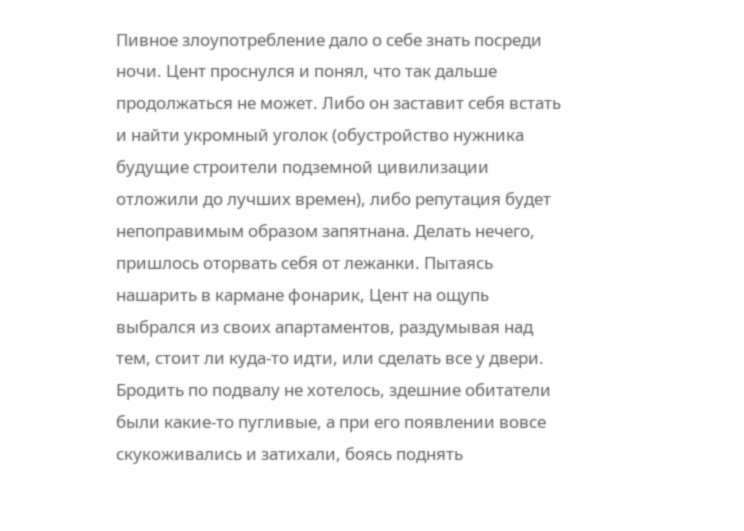Пивное злоупотребление дало о себе знать посреди ночи. Цент проснулся и понял, что так дальше продолжаться не может. Либо он заставит себя встать и найти укромный уголок (обустройство нужника будущие строители подземной цивилизации отложили до лучших времен), либо репутация будет непоправимым образом запятнана. Делать нечего, пришлось оторвать себя от лежанки. Пытаясь нашарить в кармане фонарик, Цент на ощупь выбрался из своих апартаментов, раздумывая над тем, стоит ли куда-то идти, или сделать все у двери. Бродить по подвалу не хотелось, здешние обитатели были какие-то пугливые, а при его появлении вовсе скукоживались и затихали, боясь поднять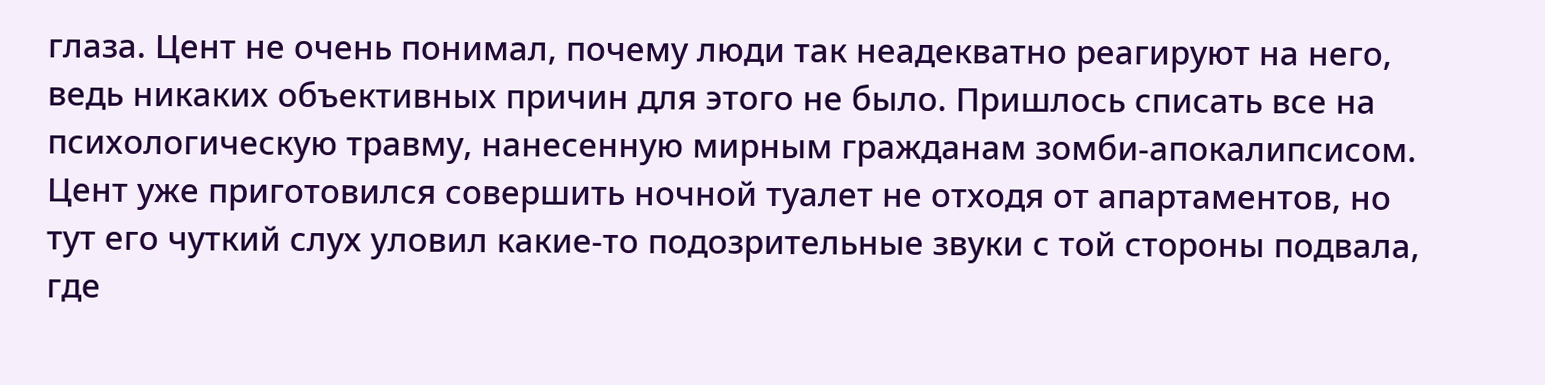глаза. Цент не очень понимал, почему люди так неадекватно реагируют на него, ведь никаких объективных причин для этого не было. Пришлось списать все на психологическую травму, нанесенную мирным гражданам зомби-апокалипсисом.
Цент уже приготовился совершить ночной туалет не отходя от апартаментов, но тут его чуткий слух уловил какие-то подозрительные звуки с той стороны подвала, где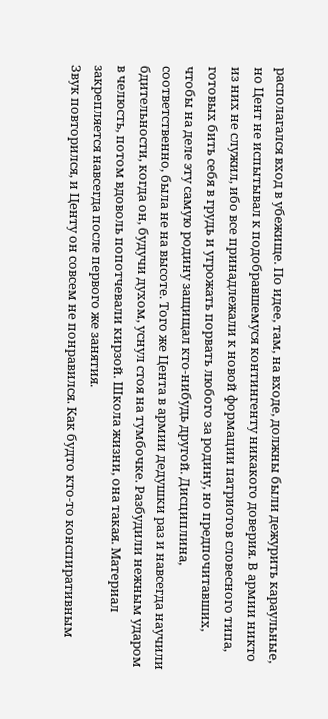располагался вход в убежище. По идее, там, на входе, должны были дежурить караульные, но Цент не испытывал к подобравшемуся контингенту никакого доверия. В армии никто из них не служил, ибо все принадлежали к новой формации патриотов словесного типа, готовых бить себя в грудь и угрожать порвать любого за родину, но предпочитавших, чтобы на деле эту самую родину защищал кто-нибудь другой. Дисциплина, соответственно, была не на высоте. Того же Цента в армии дедушки раз и навсегда научили бдительности, когда он, будучи духом, уснул стоя на тумбочке. Разбудили нежным ударом в челюсть, потом вдоволь попотчевали кирзой. Школа жизни, она такая. Материал закрепляется навсегда после первого же занятия.
Звук повторился, и Центу он совсем не понравился. Как будто кто-то конспиративным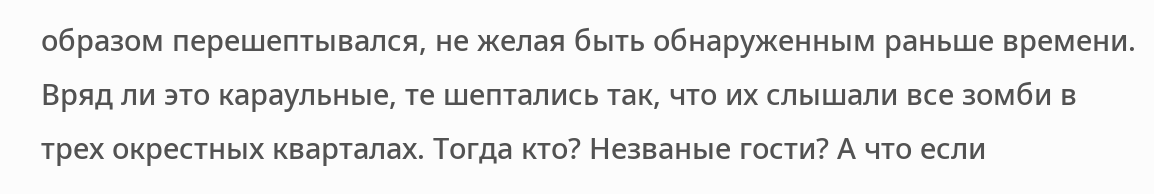образом перешептывался, не желая быть обнаруженным раньше времени. Вряд ли это караульные, те шептались так, что их слышали все зомби в трех окрестных кварталах. Тогда кто? Незваные гости? А что если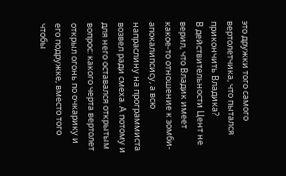это дружки того самого вертолетчика, что пытался прикончить Владика?
В действительности Цент не верил, что Владик имеет какое-то отношение к зомби-апокалипсису, а всю напраслину на программиста возвел ради смеха. А потому и для него оставался открытым вопрос: какого черта вертолет открыл огонь по очкарику и его подружке, вместо того чтобы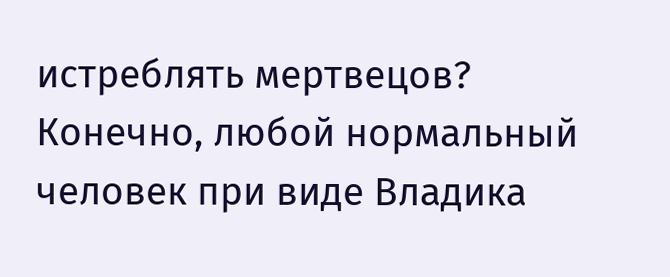истреблять мертвецов? Конечно, любой нормальный человек при виде Владика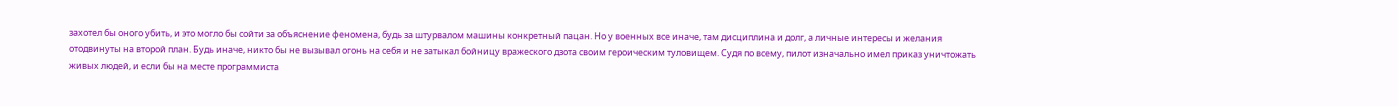захотел бы оного убить, и это могло бы сойти за объяснение феномена, будь за штурвалом машины конкретный пацан. Но у военных все иначе, там дисциплина и долг, а личные интересы и желания отодвинуты на второй план. Будь иначе, никто бы не вызывал огонь на себя и не затыкал бойницу вражеского дзота своим героическим туловищем. Судя по всему, пилот изначально имел приказ уничтожать живых людей, и если бы на месте программиста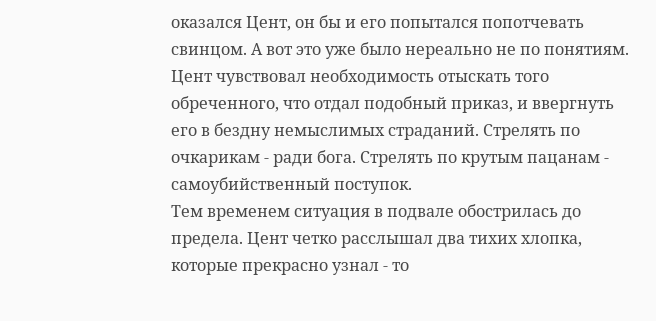оказался Цент, он бы и его попытался попотчевать свинцом. А вот это уже было нереально не по понятиям. Цент чувствовал необходимость отыскать того обреченного, что отдал подобный приказ, и ввергнуть его в бездну немыслимых страданий. Стрелять по очкарикам - ради бога. Стрелять по крутым пацанам - самоубийственный поступок.
Тем временем ситуация в подвале обострилась до предела. Цент четко расслышал два тихих хлопка, которые прекрасно узнал - то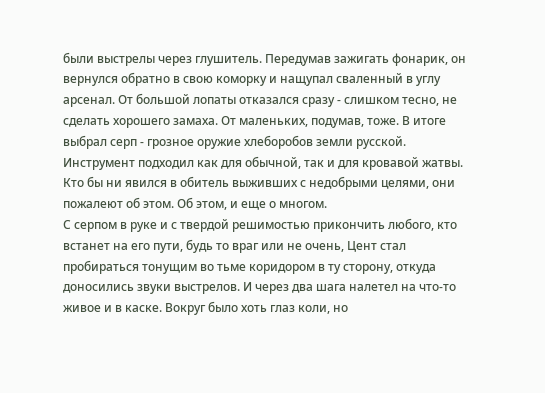были выстрелы через глушитель. Передумав зажигать фонарик, он вернулся обратно в свою коморку и нащупал сваленный в углу арсенал. От большой лопаты отказался сразу - слишком тесно, не сделать хорошего замаха. От маленьких, подумав, тоже. В итоге выбрал серп - грозное оружие хлеборобов земли русской. Инструмент подходил как для обычной, так и для кровавой жатвы. Кто бы ни явился в обитель выживших с недобрыми целями, они пожалеют об этом. Об этом, и еще о многом.
С серпом в руке и с твердой решимостью прикончить любого, кто встанет на его пути, будь то враг или не очень, Цент стал пробираться тонущим во тьме коридором в ту сторону, откуда доносились звуки выстрелов. И через два шага налетел на что-то живое и в каске. Вокруг было хоть глаз коли, но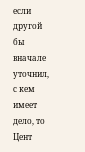если другой бы вначале уточнил, с кем имеет дело, то Цент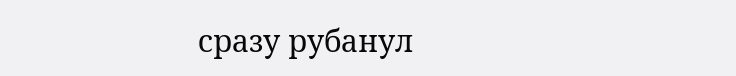сразу рубанул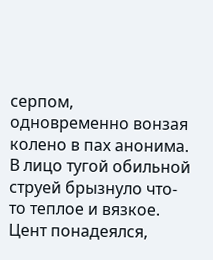серпом, одновременно вонзая колено в пах анонима. В лицо тугой обильной струей брызнуло что-то теплое и вязкое. Цент понадеялся,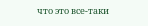что это все-таки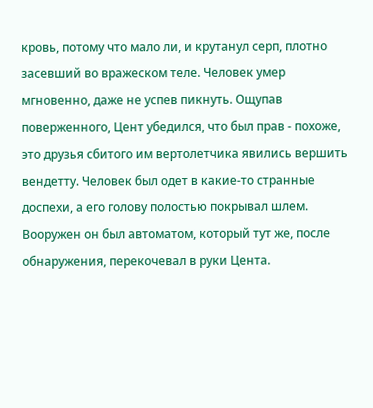кровь, потому что мало ли, и крутанул серп, плотно засевший во вражеском теле. Человек умер мгновенно, даже не успев пикнуть. Ощупав поверженного, Цент убедился, что был прав - похоже, это друзья сбитого им вертолетчика явились вершить вендетту. Человек был одет в какие-то странные доспехи, а его голову полостью покрывал шлем. Вооружен он был автоматом, который тут же, после обнаружения, перекочевал в руки Цента.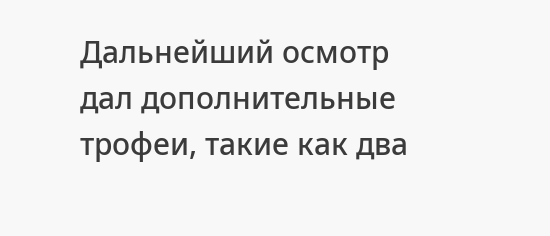Дальнейший осмотр дал дополнительные трофеи, такие как два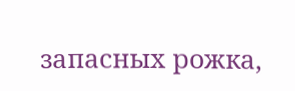запасных рожка,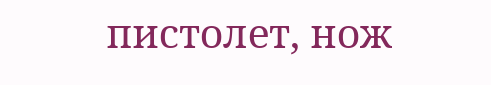пистолет, нож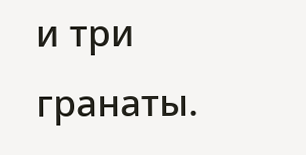и три гранаты.